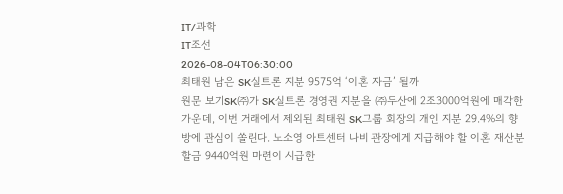IT/과학
IT조선
2026-08-04T06:30:00
최태원 남은 SK실트론 지분 9575억 ‘이혼 자금’ 될까
원문 보기SK㈜가 SK실트론 경영권 지분을 ㈜두산에 2조3000억원에 매각한 가운데, 이번 거래에서 제외된 최태원 SK그룹 회장의 개인 지분 29.4%의 향방에 관심이 쏠린다. 노소영 아트센터 나비 관장에게 지급해야 할 이혼 재산분할금 9440억원 마련이 시급한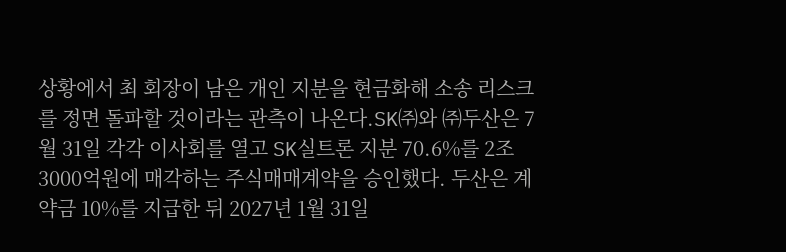상황에서 최 회장이 남은 개인 지분을 현금화해 소송 리스크를 정면 돌파할 것이라는 관측이 나온다.SK㈜와 ㈜두산은 7월 31일 각각 이사회를 열고 SK실트론 지분 70.6%를 2조3000억원에 매각하는 주식매매계약을 승인했다. 두산은 계약금 10%를 지급한 뒤 2027년 1월 31일